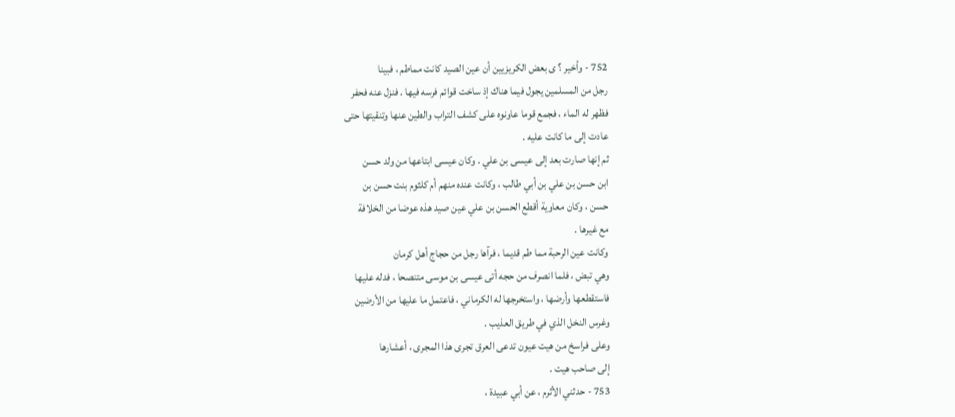752 - وأخير ؟ ى بعض الكريزيين أن عين الصيد كانت مماطم ، فبينا
رجل من المسلمين يجول فيما هناك إذ ساخت قوائم فرسه فيها . فنزل عنه فحفر
فظهر له الماء ، فجمع قوما عاونوه على كشف التراب والطين عنها وتنقيتها حتى
عادت إلى ما كانت عليه .
ثم إنها صارت بعد إلى عيسى بن علي . وكان عيسى ابتاعها من ولد حسن
ابن حسن بن علي بن أبي طالب ، وكانت عنده منهم أم كلثوم بنت حسن بن
حسن ، وكان معاوية أقطع الحسن بن علي عين صيد هذه عوضا من الخلافة
مع غيرها .
وكانت عين الرحبة مما طم قديما ، فرآها رجل من حجاج أهل كرمان
وهي تبض ، فلما انصرف من حجه أتى عيسى بن موسى متنصحا ، فدله عليها
فاستقطعها وأرضها ، واستخرجها له الكرماني ، فاعتمل ما عليها من الأرضين
وغرس النخل الذي في طريق العذيب .
وعلى فراسخ من هيت عيون تدعى العرق تجرى هذا المجرى ، أعشارها
إلى صاحب هيت .
753 - حدثني الأثرم ، عن أبي عبيدة ،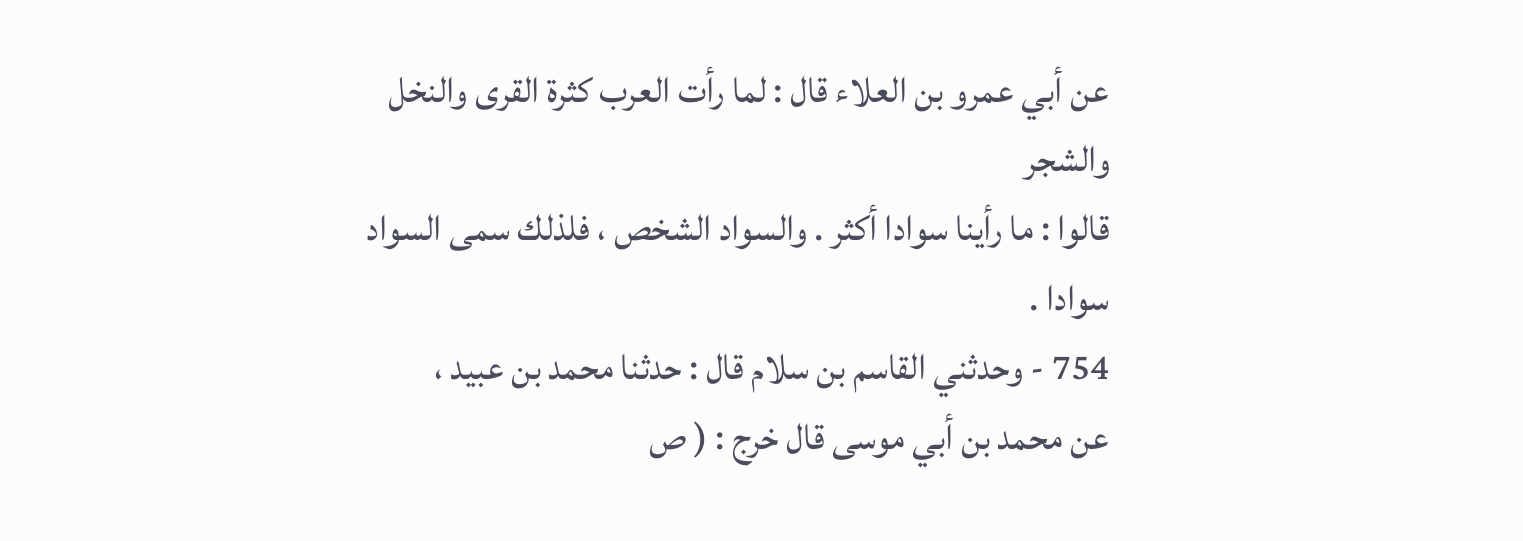عن أبي عمرو بن العلاء قال : لما رأت العرب كثرة القرى والنخل والشجر
قالوا : ما رأينا سوادا أكثر . والسواد الشخص ، فلذلك سمى السواد سوادا .
754 - وحدثني القاسم بن سلام قال : حدثنا محمد بن عبيد ،
عن محمد بن أبي موسى قال خرج : ( ص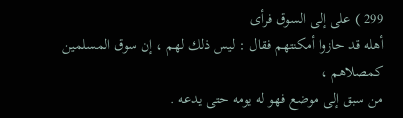299 ) على إلى السوق فرأى
أهله قد حازوا أمكنتهم فقال : ليس ذلك لهم ، إن سوق المسلمين كمصلاهم ،
من سبق إلى موضع فهو له يومه حتى يدعه .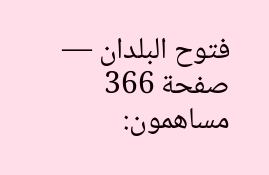فتوح البلدان — صفحة 366
مساهمون: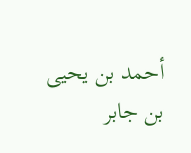أحمد بن يحيى بن جابر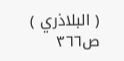( البلاذري )
ص٣٦٦